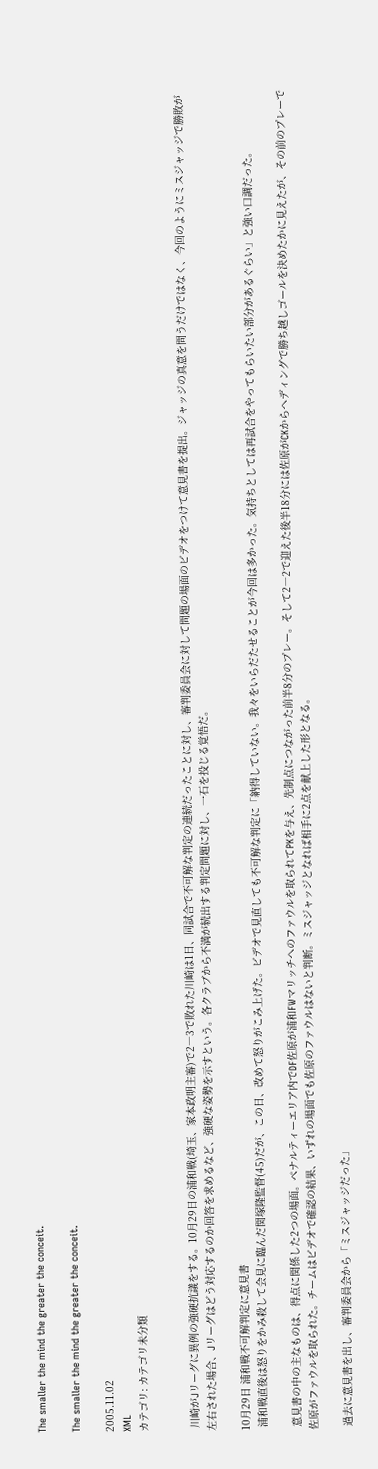The smaller the mind the greater the conceit.

The smaller the mind the greater the conceit.

2005.11.02
XML
カテゴリ: カテゴリ未分類


 川崎がJリーグに異例の強硬抗議をする。10月29日の浦和戦(埼玉、家本政明主審)で2―3で敗れた川崎は1日、同試合で不可解な判定の連続だったことに対し、審判委員会に対して問題の場面のビデオをつけて意見書を提出。ジャッジの真意を問うだけではなく、今回のようにミスジャッジで勝敗が左右された場合、Jリーグはどう対応するのか回答を求めるなど、強硬な姿勢を示すという。各クラブから不満が続出する判定問題に対し、一石を投じる覚悟だ。

10月29日 浦和戦不可解判定に意見書
 浦和戦直後は怒りをかみ殺して会見に臨んだ関塚隆監督(45)だが、この日、改めて怒りがこみ上げた。ビデオで見直しても不可解な判定に「納得していない。我々をいらだたせることが今回は多かった。気持ちとしては再試合をやってもらいたい部分があるぐらい」と強い口調だった。

 意見書の中の主なものは、得点に関係した2つの場面。ペナルティーエリア内でDF佐原が浦和FWマリッチへのファウルを取られてPKを与え、先制点につながった前半8分のプレー。そして2―2で迎えた後半18分には佐原がCKからヘディングで勝ち越しゴールを決めたかに見えたが、その前のプレーで佐原がファウルを取られた。チームはビデオで確認の結果、いずれの場面でも佐原のファウルはないと判断。ミスジャッジとなれば相手に2点を献上した形となる。

 過去に意見書を出し、審判委員会から「ミスジャッジだった」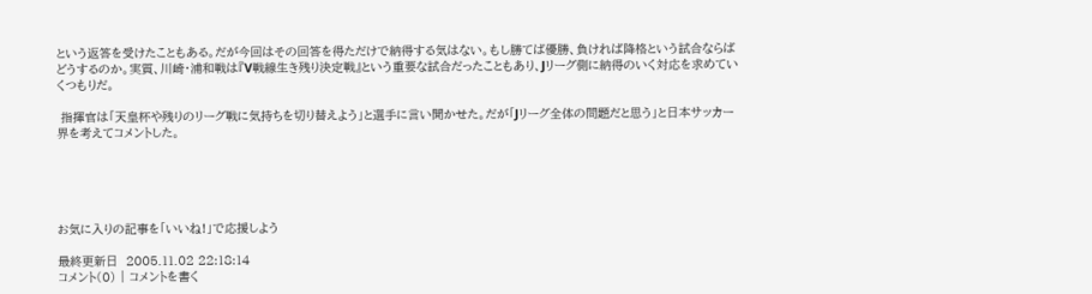という返答を受けたこともある。だが今回はその回答を得ただけで納得する気はない。もし勝てば優勝、負ければ降格という試合ならばどうするのか。実質、川崎・浦和戦は『V戦線生き残り決定戦』という重要な試合だったこともあり、Jリーグ側に納得のいく対応を求めていくつもりだ。

 指揮官は「天皇杯や残りのリーグ戦に気持ちを切り替えよう」と選手に言い聞かせた。だが「Jリーグ全体の問題だと思う」と日本サッカー界を考えてコメントした。





お気に入りの記事を「いいね!」で応援しよう

最終更新日  2005.11.02 22:18:14
コメント(0) | コメントを書く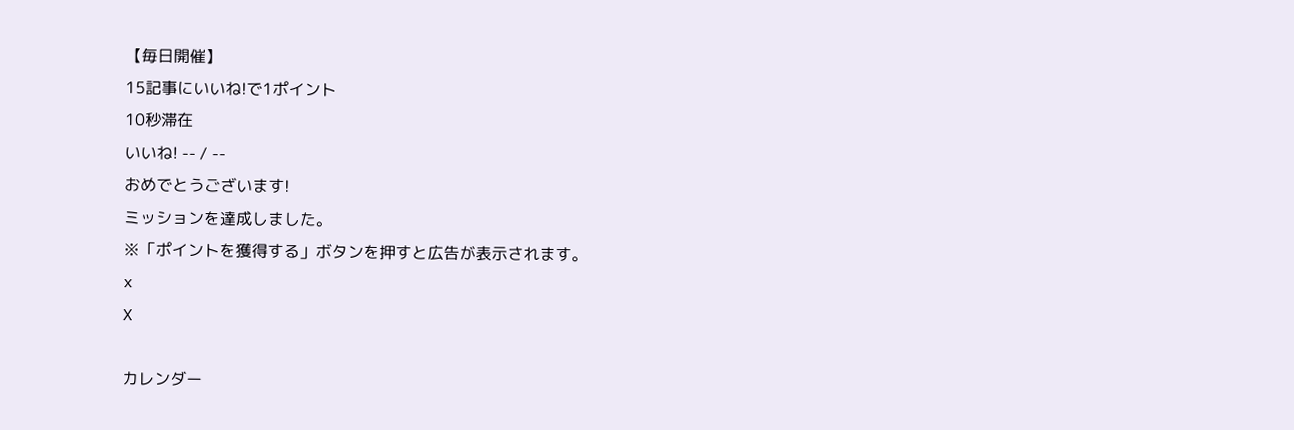【毎日開催】
15記事にいいね!で1ポイント
10秒滞在
いいね! -- / --
おめでとうございます!
ミッションを達成しました。
※「ポイントを獲得する」ボタンを押すと広告が表示されます。
x
X

カレンダー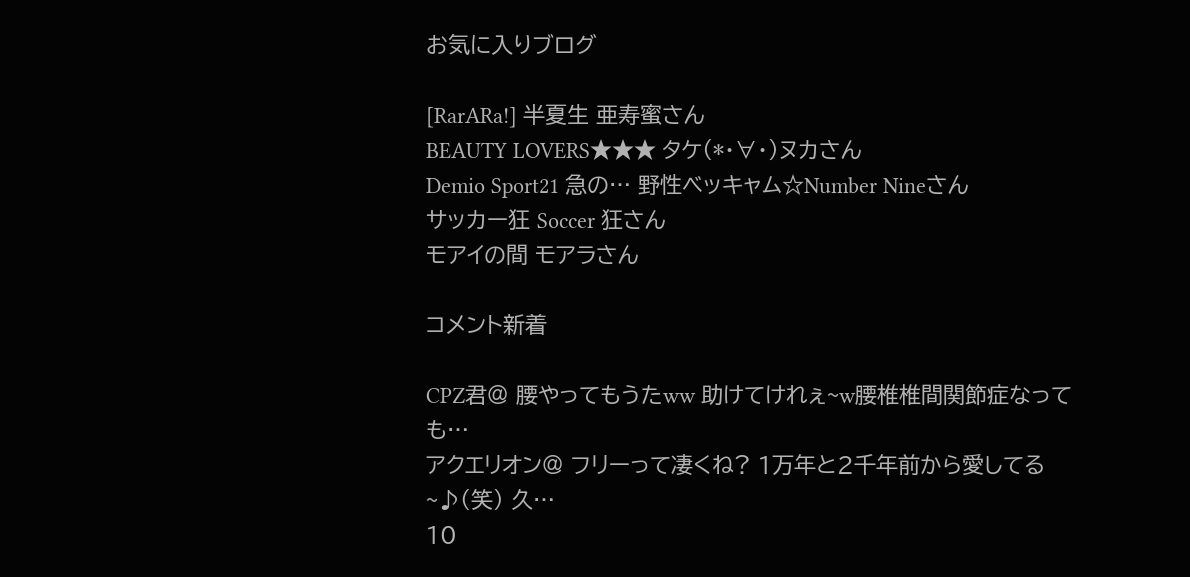お気に入りブログ

[RarARa!] 半夏生 亜寿蜜さん
BEAUTY LOVERS★★★ タケ(*・∀・)ヌカさん
Demio Sport21 急の… 野性ベッキャム☆Number Nineさん
サッカー狂 Soccer 狂さん
モアイの間 モアラさん

コメント新着

CPZ君@ 腰やってもうたww 助けてけれぇ~w腰椎椎間関節症なっても…
アクエリオン@ フリーって凄くね? 1万年と2千年前から愛してる~♪(笑) 久…
10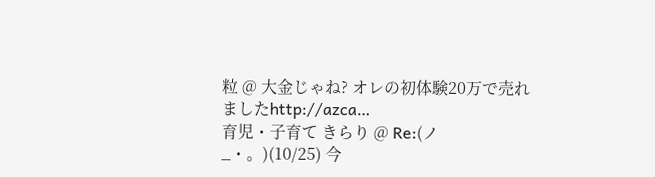粒 @ 大金じゃね? オレの初体験20万で売れましたhttp://azca…
育児・子育て きらり @ Re:(ノ_・。)(10/25) 今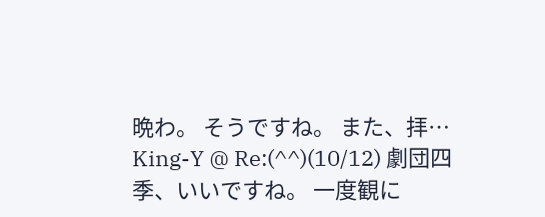晩わ。 そうですね。 また、拝…
King-Y @ Re:(^^)(10/12) 劇団四季、いいですね。 一度観に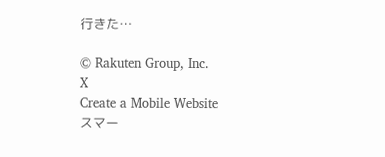行きた…

© Rakuten Group, Inc.
X
Create a Mobile Website
スマー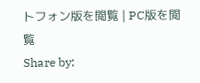トフォン版を閲覧 | PC版を閲覧
Share by: